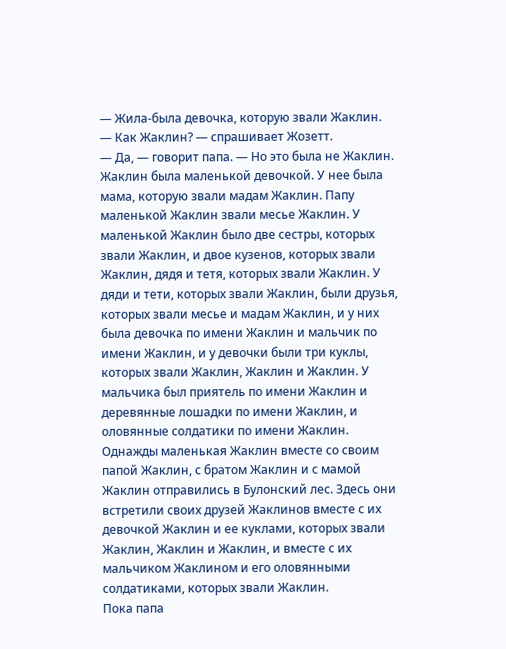— Жила-была девочка, которую звали Жаклин.
— Как Жаклин? — спрашивает Жозетт.
— Да, — говорит папа. — Но это была не Жаклин. Жаклин была маленькой девочкой. У нее была мама, которую звали мадам Жаклин. Папу маленькой Жаклин звали месье Жаклин. У маленькой Жаклин было две сестры, которых звали Жаклин, и двое кузенов, которых звали Жаклин, дядя и тетя, которых звали Жаклин. У дяди и тети, которых звали Жаклин, были друзья, которых звали месье и мадам Жаклин, и у них была девочка по имени Жаклин и мальчик по имени Жаклин, и у девочки были три куклы, которых звали Жаклин, Жаклин и Жаклин. У мальчика был приятель по имени Жаклин и деревянные лошадки по имени Жаклин, и оловянные солдатики по имени Жаклин. Однажды маленькая Жаклин вместе со своим папой Жаклин, с братом Жаклин и с мамой Жаклин отправились в Булонский лес. Здесь они встретили своих друзей Жаклинов вместе с их девочкой Жаклин и ее куклами, которых звали Жаклин, Жаклин и Жаклин, и вместе с их мальчиком Жаклином и его оловянными солдатиками, которых звали Жаклин.
Пока папа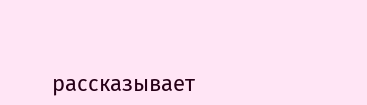рассказывает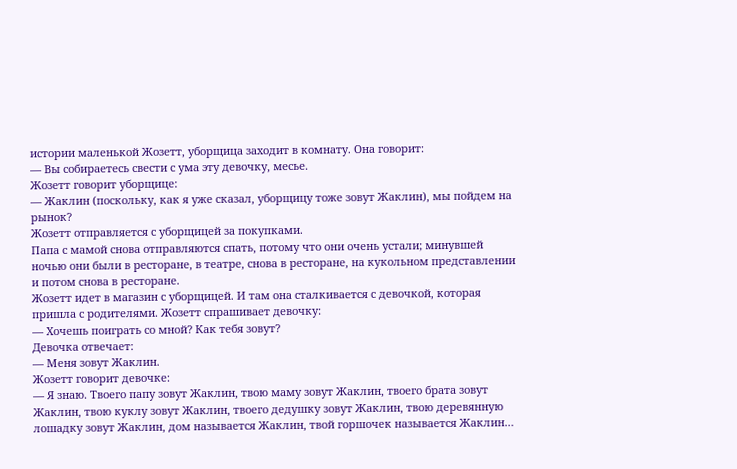истории маленькой Жозетт, уборщица заходит в комнату. Она говорит:
— Вы собираетесь свести с ума эту девочку, месье.
Жозетт говорит уборщице:
— Жаклин (поскольку, как я уже сказал, уборщицу тоже зовут Жаклин), мы пойдем на рынок?
Жозетт отправляется с уборщицей за покупками.
Папа с мамой снова отправляются спать, потому что они очень устали; минувшей ночью они были в ресторане, в театре, снова в ресторане, на кукольном представлении и потом снова в ресторане.
Жозетт идет в магазин с уборщицей. И там она сталкивается с девочкой, которая пришла с родителями. Жозетт спрашивает девочку:
— Хочешь поиграть со мной? Как тебя зовут?
Девочка отвечает:
— Меня зовут Жаклин.
Жозетт говорит девочке:
— Я знаю. Твоего папу зовут Жаклин, твою маму зовут Жаклин, твоего брата зовут Жаклин, твою куклу зовут Жаклин, твоего дедушку зовут Жаклин, твою деревянную лошадку зовут Жаклин, дом называется Жаклин, твой горшочек называется Жаклин…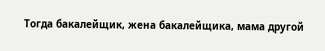Тогда бакалейщик, жена бакалейщика, мама другой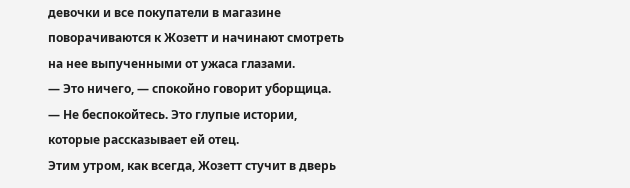девочки и все покупатели в магазине поворачиваются к Жозетт и начинают смотреть на нее выпученными от ужаса глазами.
— Это ничего, — спокойно говорит уборщица. — Не беспокойтесь. Это глупые истории, которые рассказывает ей отец.
Этим утром, как всегда, Жозетт стучит в дверь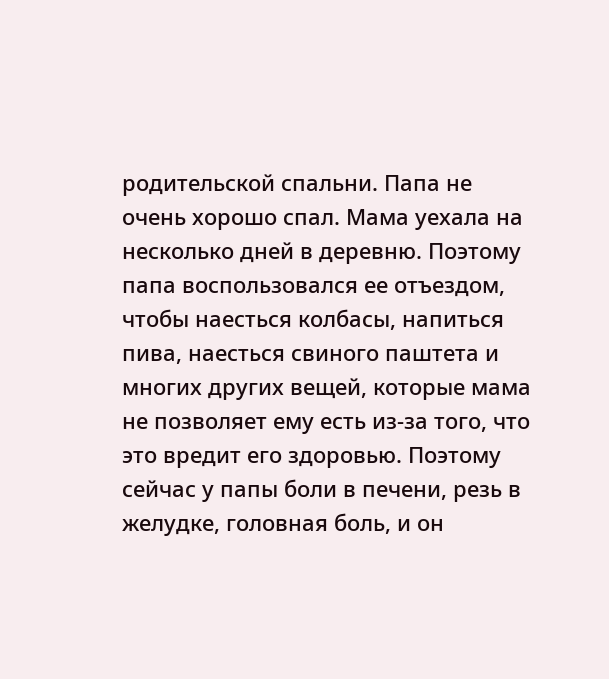родительской спальни. Папа не очень хорошо спал. Мама уехала на несколько дней в деревню. Поэтому папа воспользовался ее отъездом, чтобы наесться колбасы, напиться пива, наесться свиного паштета и многих других вещей, которые мама не позволяет ему есть из-за того, что это вредит его здоровью. Поэтому сейчас у папы боли в печени, резь в желудке, головная боль, и он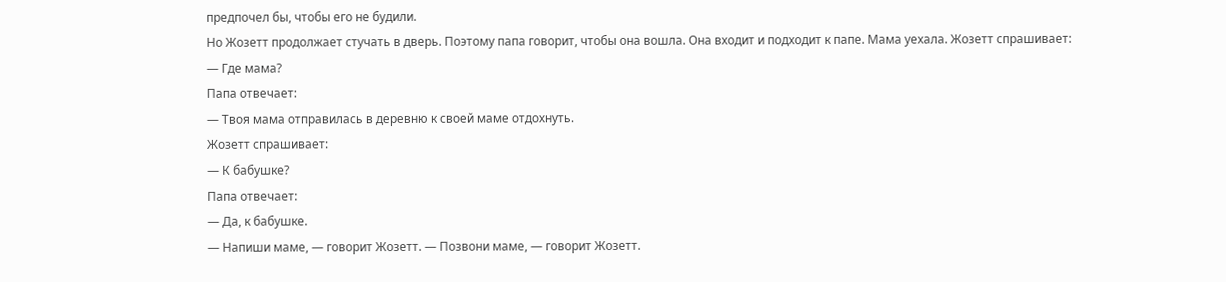предпочел бы, чтобы его не будили.
Но Жозетт продолжает стучать в дверь. Поэтому папа говорит, чтобы она вошла. Она входит и подходит к папе. Мама уехала. Жозетт спрашивает:
— Где мама?
Папа отвечает:
— Твоя мама отправилась в деревню к своей маме отдохнуть.
Жозетт спрашивает:
— К бабушке?
Папа отвечает:
— Да, к бабушке.
— Напиши маме, — говорит Жозетт. — Позвони маме, — говорит Жозетт.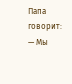Папа говорит:
— Мы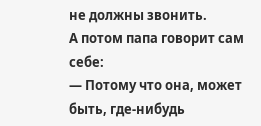не должны звонить.
А потом папа говорит сам себе:
— Потому что она, может быть, где-нибудь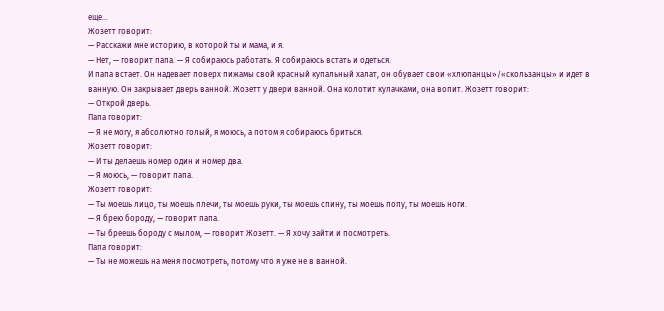еще…
Жозетт говорит:
— Расскажи мне историю, в которой ты и мама, и я.
— Нет, — говорит папа. — Я собираюсь работать. Я собираюсь встать и одеться.
И папа встает. Он надевает поверх пижамы свой красный купальный халат, он обувает свои «хлюпанцы»/«скользанцы» и идет в ванную. Он закрывает дверь ванной. Жозетт у двери ванной. Она колотит кулачками, она вопит. Жозетт говорит:
— Открой дверь.
Папа говорит:
— Я не могу, я абсолютно голый, я моюсь, а потом я собираюсь бриться.
Жозетт говорит:
— И ты делаешь номер один и номер два.
— Я моюсь, — говорит папа.
Жозетт говорит:
— Ты моешь лицо, ты моешь плечи, ты моешь руки, ты моешь спину, ты моешь попу, ты моешь ноги.
— Я брею бороду, — говорит папа.
— Ты бреешь бороду с мылом, — говорит Жозетт. — Я хочу зайти и посмотреть.
Папа говорит:
— Ты не можешь на меня посмотреть, потому что я уже не в ванной.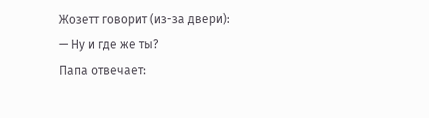Жозетт говорит (из-за двери):
— Ну и где же ты?
Папа отвечает: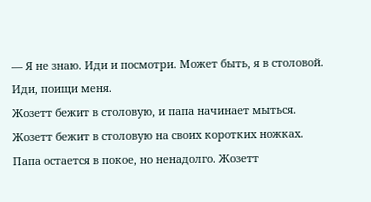— Я не знаю. Иди и посмотри. Может быть, я в столовой. Иди, поищи меня.
Жозетт бежит в столовую, и папа начинает мыться. Жозетт бежит в столовую на своих коротких ножках. Папа остается в покое, но ненадолго. Жозетт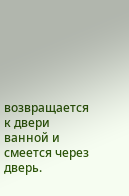возвращается к двери ванной и смеется через дверь.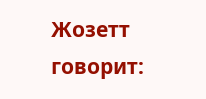Жозетт говорит: